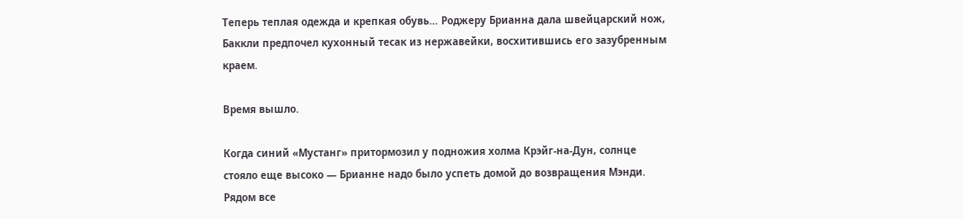Теперь теплая одежда и крепкая обувь… Роджеру Брианна дала швейцарский нож, Баккли предпочел кухонный тесак из нержавейки, восхитившись его зазубренным краем.

Время вышло.

Когда синий «Мустанг» притормозил у подножия холма Крэйг-на-Дун, солнце стояло еще высоко — Брианне надо было успеть домой до возвращения Мэнди. Рядом все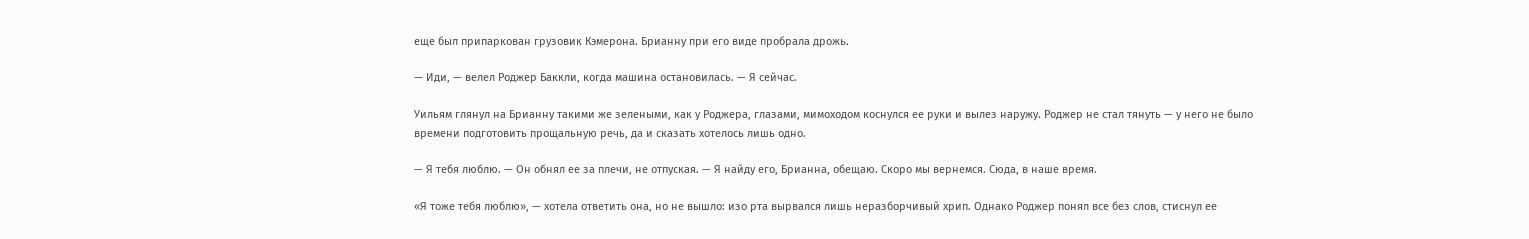еще был припаркован грузовик Кэмерона. Брианну при его виде пробрала дрожь.

— Иди, — велел Роджер Баккли, когда машина остановилась. — Я сейчас.

Уильям глянул на Брианну такими же зелеными, как у Роджера, глазами, мимоходом коснулся ее руки и вылез наружу. Роджер не стал тянуть — у него не было времени подготовить прощальную речь, да и сказать хотелось лишь одно.

— Я тебя люблю. — Он обнял ее за плечи, не отпуская. — Я найду его, Брианна, обещаю. Скоро мы вернемся. Сюда, в наше время.

«Я тоже тебя люблю», — хотела ответить она, но не вышло: изо рта вырвался лишь неразборчивый хрип. Однако Роджер понял все без слов, стиснул ее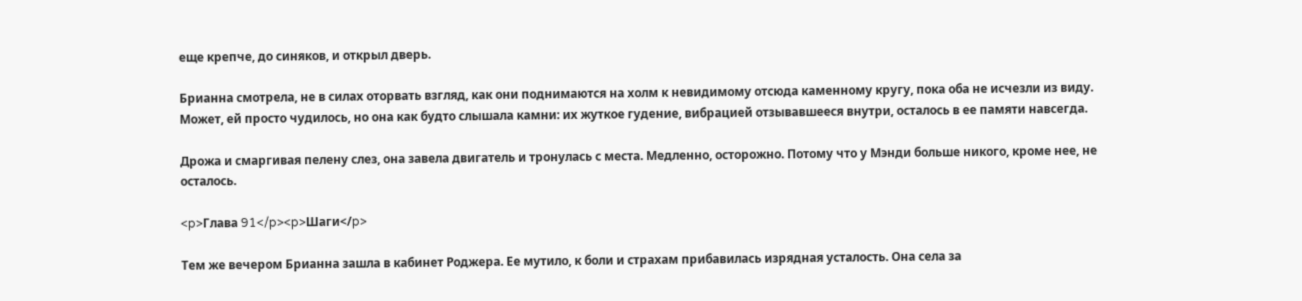еще крепче, до синяков, и открыл дверь.

Брианна смотрела, не в силах оторвать взгляд, как они поднимаются на холм к невидимому отсюда каменному кругу, пока оба не исчезли из виду. Может, ей просто чудилось, но она как будто слышала камни: их жуткое гудение, вибрацией отзывавшееся внутри, осталось в ее памяти навсегда.

Дрожа и смаргивая пелену слез, она завела двигатель и тронулась с места. Медленно, осторожно. Потому что у Мэнди больше никого, кроме нее, не осталось.

<p>Глава 91</p><p>Шаги</p>

Тем же вечером Брианна зашла в кабинет Роджера. Ее мутило, к боли и страхам прибавилась изрядная усталость. Она села за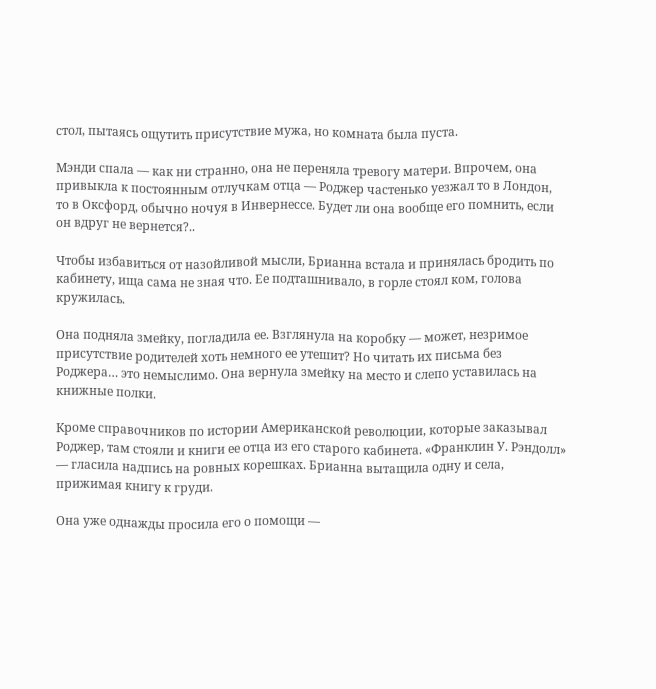стол, пытаясь ощутить присутствие мужа, но комната была пуста.

Мэнди спала — как ни странно, она не переняла тревогу матери. Впрочем, она привыкла к постоянным отлучкам отца — Роджер частенько уезжал то в Лондон, то в Оксфорд, обычно ночуя в Инвернессе. Будет ли она вообще его помнить, если он вдруг не вернется?..

Чтобы избавиться от назойливой мысли, Брианна встала и принялась бродить по кабинету, ища сама не зная что. Ее подташнивало, в горле стоял ком, голова кружилась.

Она подняла змейку, погладила ее. Взглянула на коробку — может, незримое присутствие родителей хоть немного ее утешит? Но читать их письма без Роджера… это немыслимо. Она вернула змейку на место и слепо уставилась на книжные полки.

Кроме справочников по истории Американской революции, которые заказывал Роджер, там стояли и книги ее отца из его старого кабинета. «Франклин У. Рэндолл» — гласила надпись на ровных корешках. Брианна вытащила одну и села, прижимая книгу к груди.

Она уже однажды просила его о помощи —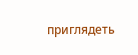приглядеть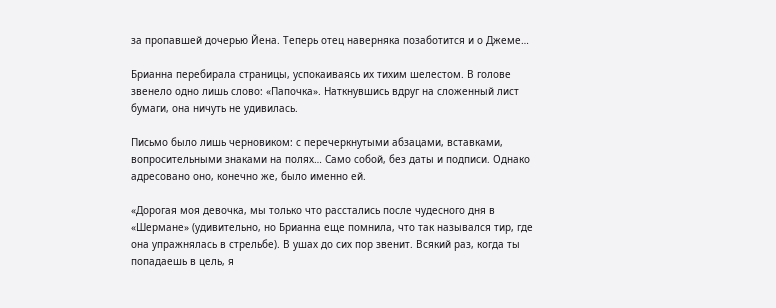за пропавшей дочерью Йена. Теперь отец наверняка позаботится и о Джеме…

Брианна перебирала страницы, успокаиваясь их тихим шелестом. В голове звенело одно лишь слово: «Папочка». Наткнувшись вдруг на сложенный лист бумаги, она ничуть не удивилась.

Письмо было лишь черновиком: с перечеркнутыми абзацами, вставками, вопросительными знаками на полях… Само собой, без даты и подписи. Однако адресовано оно, конечно же, было именно ей.

«Дорогая моя девочка, мы только что расстались после чудесного дня в «Шермане» (удивительно, но Брианна еще помнила, что так назывался тир, где она упражнялась в стрельбе). В ушах до сих пор звенит. Всякий раз, когда ты попадаешь в цель, я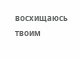восхищаюсь твоим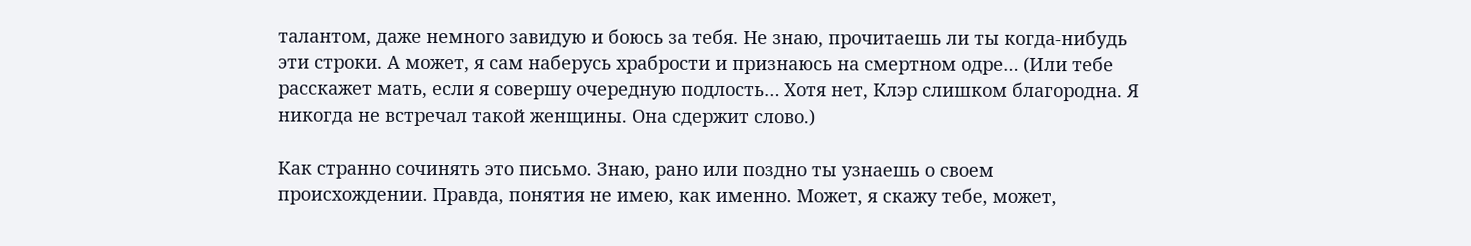талантом, даже немного завидую и боюсь за тебя. Не знаю, прочитаешь ли ты когда-нибудь эти строки. А может, я сам наберусь храбрости и признаюсь на смертном одре… (Или тебе расскажет мать, если я совершу очередную подлость… Хотя нет, Клэр слишком благородна. Я никогда не встречал такой женщины. Она сдержит слово.)

Как странно сочинять это письмо. Знаю, рано или поздно ты узнаешь о своем происхождении. Правда, понятия не имею, как именно. Может, я скажу тебе, может,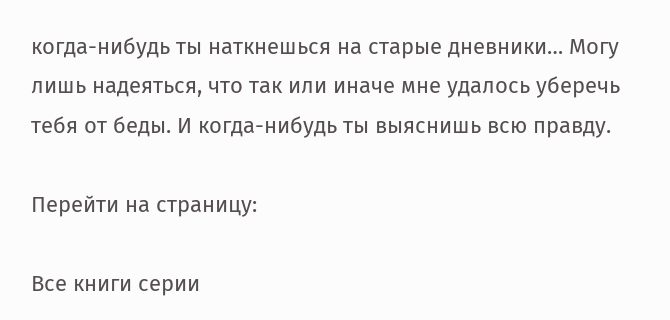когда-нибудь ты наткнешься на старые дневники… Могу лишь надеяться, что так или иначе мне удалось уберечь тебя от беды. И когда-нибудь ты выяснишь всю правду.

Перейти на страницу:

Все книги серии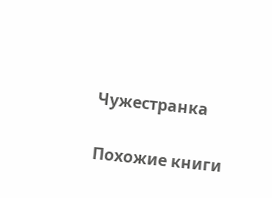Чужестранка

Похожие книги